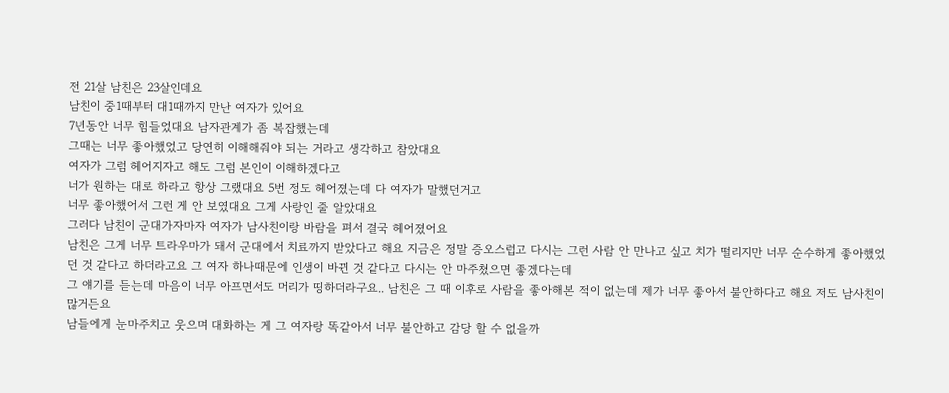전 21살 남친은 23살인데요
남친이 중1때부터 대1때까지 만난 여자가 있어요
7년동안 너무 힘들었대요 남자관계가 좀 복잡했는데
그때는 너무 좋아했었고 당연히 이해해줘야 되는 거라고 생각하고 참았대요
여자가 그럼 헤어지자고 해도 그럼 본인이 이해하겠다고
너가 원하는 대로 하라고 항상 그랬대요 5번 정도 헤어졌는데 다 여자가 말했던거고
너무 좋아했어서 그런 게 안 보였대요 그게 사랑인 줄 알았대요
그러다 남친이 군대가자마자 여자가 남사친이랑 바람을 펴서 결국 헤어졌어요
남친은 그게 너무 트라우마가 돼서 군대에서 치료까지 받았다고 해요 지금은 정말 증오스럽고 다시는 그런 사람 안 만나고 싶고 치가 떨리지만 너무 순수하게 좋아했었던 것 같다고 하더라고요 그 여자 하나때문에 인생이 바뀐 것 같다고 다시는 안 마주쳤으면 좋겠다는데
그 얘기를 듣는데 마음이 너무 아프면서도 머리가 띵하더라구요.. 남친은 그 때 이후로 사람을 좋아해본 적이 없는데 제가 너무 좋아서 불안하다고 해요 저도 남사친이 많거든요
남들에게 눈마주치고 웃으며 대화하는 게 그 여자랑 똑같아서 너무 불안하고 감당 할 수 없을까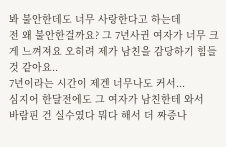봐 불안한데도 너무 사랑한다고 하는데
전 왜 불안한걸까요? 그 7년사귄 여자가 너무 크게 느껴져요 오히려 제가 남친을 감당하기 힘들 것 같아요..
7년이라는 시간이 제겐 너무나도 커서...
심지어 한달전에도 그 여자가 남친한테 와서
바람핀 건 실수였다 뭐다 해서 더 짜증나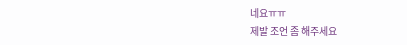네요ㅠㅠ
제발 조언 좀 해주세요